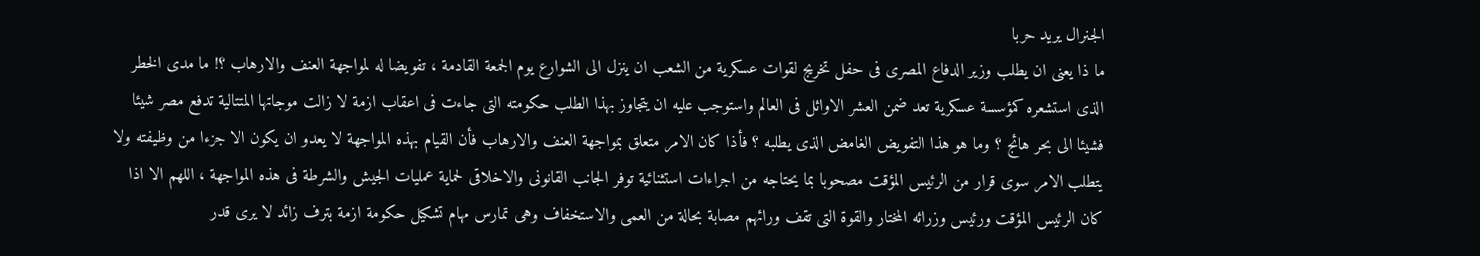الجنرال يريد حربا
ما ذا يعنى ان يطلب وزير الدفاع المصرى فى حفل تخريج لقوات عسكرية من الشعب ان ينزل الى الشوارع يوم الجمعة القادمة ، تفويضا له لمواجهة العنف والارهاب ؟! ما مدى الخطر الذى استشعره كمؤسسة عسكرية تعد ضمن العشر الاوائل فى العالم واستوجب عليه ان يتجاوز بهذا الطلب حكومته التى جاءت فى اعقاب ازمة لا زالت موجاتها المتتالية تدفع مصر شيئا فشيئا الى بحر هائج ؟ وما هو هذا التفويض الغامض الذى يطلبه ؟ فأذا كان الامر متعلق بمواجهة العنف والارهاب فأن القيام بهذه المواجهة لا يعدو ان يكون الا جزءا من وظيفته ولا يتطلب الامر سوى قرار من الرئيس المؤقت مصحوبا بما يحتاجه من اجراءات استثنائية توفر الجانب القانونى والاخلاقى لحماية عمليات الجيش والشرطة فى هذه المواجهة ، اللهم الا اذا كان الرئيس المؤقت ورئيس وزرائه المختار والقوة التى تقف ورائهم مصابة بحالة من العمى والاستخفاف وهى تمارس مهام تشكيل حكومة ازمة بترف زائد لا يرى قدر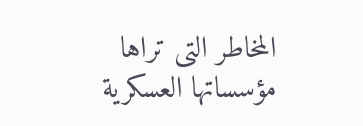المخاطر التى تراها مؤسساتها العسكرية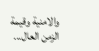والامنية وقيمة الزمن العال...